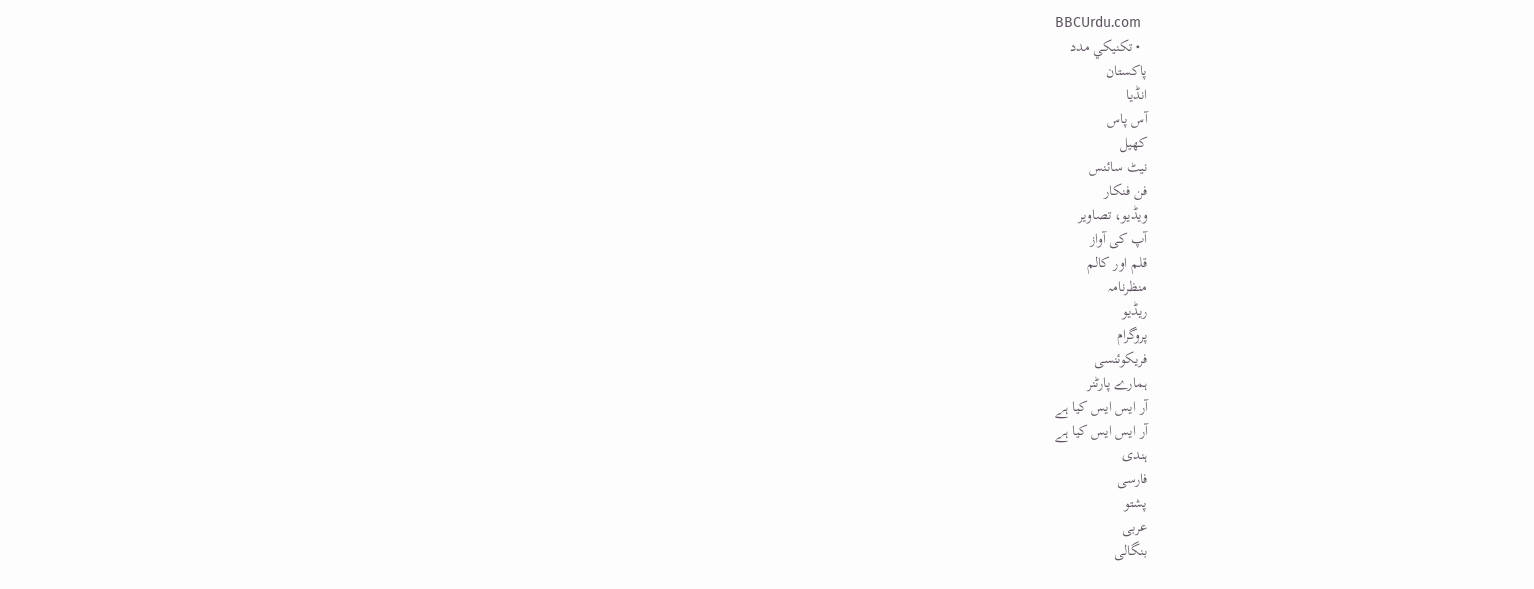BBCUrdu.com
  • تکنيکي مدد
پاکستان
انڈیا
آس پاس
کھیل
نیٹ سائنس
فن فنکار
ویڈیو، تصاویر
آپ کی آواز
قلم اور کالم
منظرنامہ
ریڈیو
پروگرام
فریکوئنسی
ہمارے پارٹنر
آر ایس ایس کیا ہے
آر ایس ایس کیا ہے
ہندی
فارسی
پشتو
عربی
بنگالی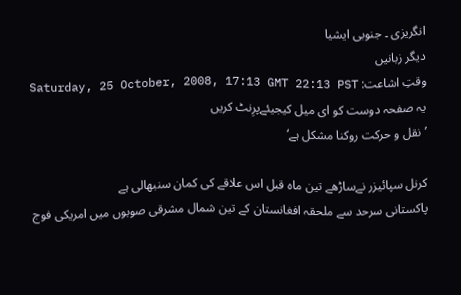انگریزی ۔ جنوبی ایشیا
دیگر زبانیں
وقتِ اشاعت: Saturday, 25 October, 2008, 17:13 GMT 22:13 PST
یہ صفحہ دوست کو ای میل کیجیئےپرِنٹ کریں
’نقل و حرکت روکنا مشکل ہے‘

کرنل سپائیزر نےساڑھے تین ماہ قبل اس علاقے کی کمان سنبھالی ہے
پاکستانی سرحد سے ملحقہ افغانستان کے تین شمال مشرقی صوبوں میں امریکی فوج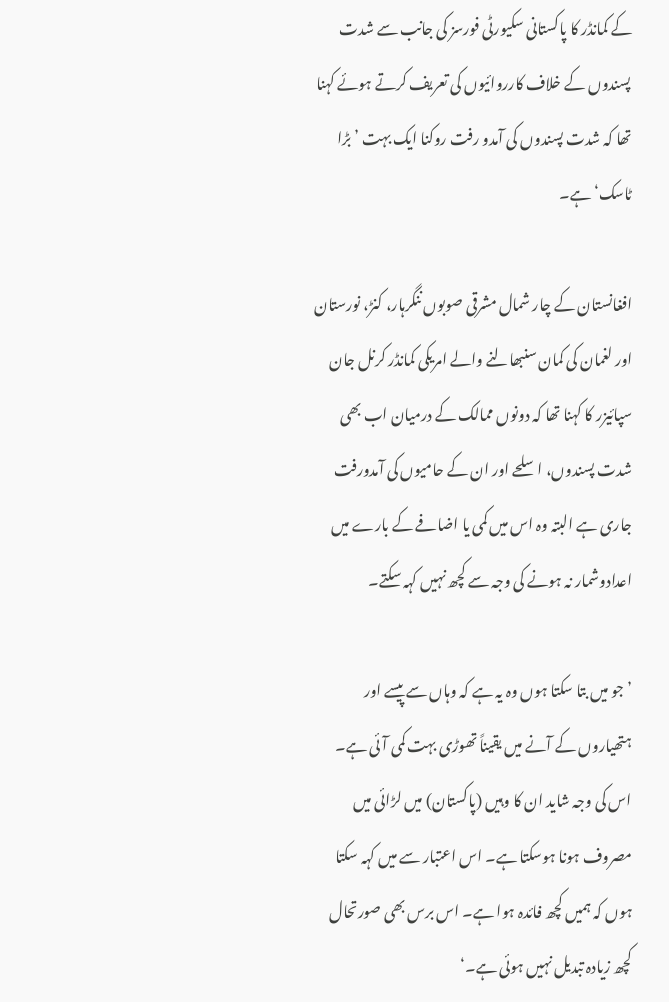کے کمانڈر کا پاکستانی سکیورٹی فورسز کی جانب سے شدت پسندوں کے خلاف کارروائیوں کی تعریف کرتے ہوئے کہنا تھا کہ شدت پسندوں کی آمدو رفت روکنا ایک بہت ’بڑا ٹاسک‘ ہے۔

افغانستان کے چار شمال مشرقی صوبوں ننگرہار، کنڑ، نورستان اور لغمان کی کمان سنبھالنے والے امریکی کمانڈر کرنل جان سپائیزر کا کہنا تھا کہ دونوں ممالک کے درمیان اب بھی شدت پسندوں، اسلحے اور ان کے حامیوں کی آمدورفت جاری ہے البتہ وہ اس میں کمی یا اضافے کے بارے میں اعدادوشمار نہ ہونے کی وجہ سے کچھ نہیں کہہ سکتے۔

’جو میں بتا سکتا ہوں وہ یہ ہے کہ وہاں سے پیسے اور ہتھیاروں کے آنے میں یقیناً تھوڑی بہت کمی آئی ہے۔ اس کی وجہ شاید ان کا وہیں (پاکستان) میں لڑائی میں مصروف ہونا ہوسکتا ہے۔ اس اعتبار سے میں کہہ سکتا ہوں کہ ہمیں کچھ فائدہ ہوا ہے۔ اس برس بھی صورتحال کچھ زیادہ تبدیل نہیں ہوئی ہے۔‘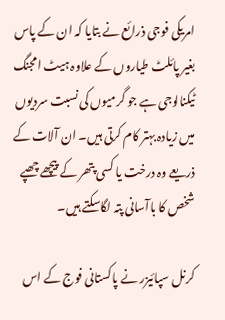امریکی فوجی ذرائع نے بتایا کہ ان کے پاس بغیر پائلٹ طیاروں کے علاوہ ہیٹ امجنگ ٹیکنالوجی ہے جو گرمیوں کی نسبت سردیوں میں زیادہ بہتر کام کرتی ہیں۔ ان آلات کے ذریعے وہ درخت یا کسی پتھر کے پیچھے چھپے شخص کا باآسانی پتہ لگاسکتے ہیں۔

کرنل سپائیزر نے پاکستانی فوج کے اس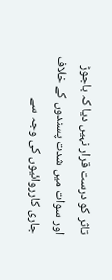تاثر کو درست قرار نہیں دیا کہ باجوڑ اور سوات میں شدت پسندوں کے خلاف جاری کارروائیوں کی وجہ سے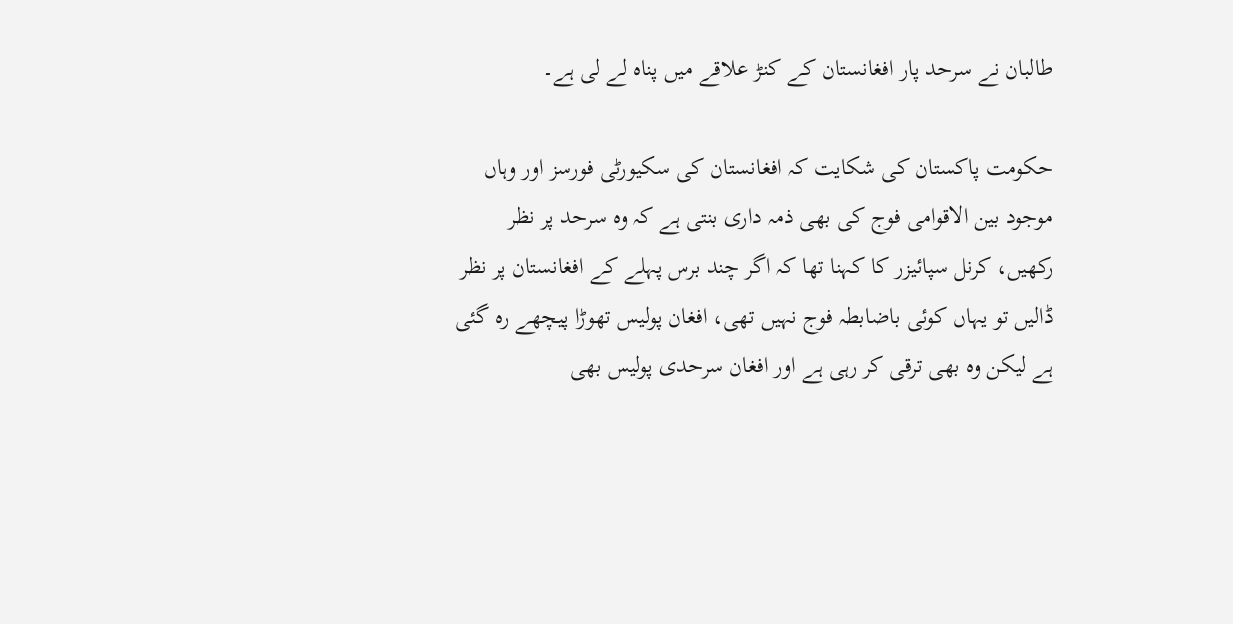طالبان نے سرحد پار افغانستان کے کنڑ علاقے میں پناہ لے لی ہے۔

حکومت پاکستان کی شکایت کہ افغانستان کی سکیورٹی فورسز اور وہاں موجود بین الاقوامی فوج کی بھی ذمہ داری بنتی ہے کہ وہ سرحد پر نظر رکھیں، کرنل سپائیزر کا کہنا تھا کہ اگر چند برس پہلے کے افغانستان پر نظر ڈالیں تو یہاں کوئی باضابطہ فوج نہیں تھی، افغان پولیس تھوڑا پیچھے رہ گئی ہے لیکن وہ بھی ترقی کر رہی ہے اور افغان سرحدی پولیس بھی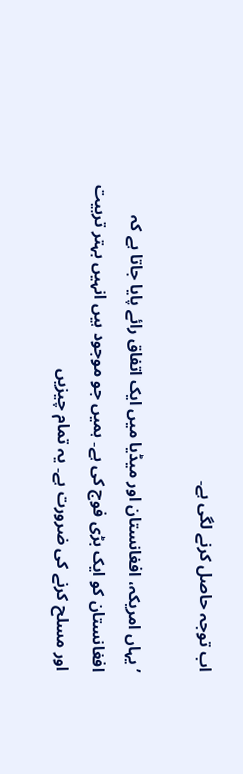اب توجہ حاصل کرنے لگی ہے۔

’یہاں امریکہ، افغانستان اور میڈیا میں ایک اتفاق رائے پایا جاتا ہے کہ افغانستان کو ایک بڑی فوج کی ہے۔ ہمیں جو موجود ہیں انہیں بہتر تربیت اور مسلح کرنے کی ضرورت ہے۔ یہ تمام چیزیں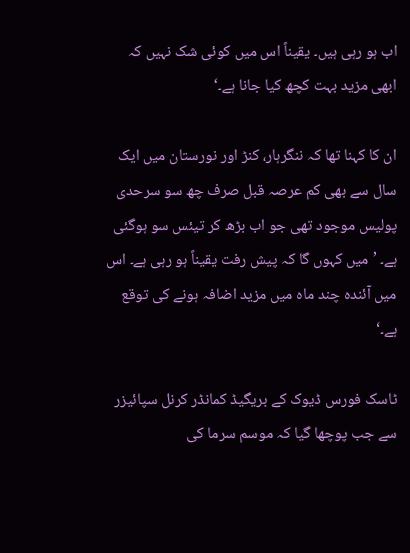اب ہو رہی ہیں۔ یقیناً اس میں کوئی شک نہیں کہ ابھی مزید بہت کچھ کیا جانا ہے۔‘

ان کا کہنا تھا کہ ننگرہار، کنڑ اور نورستان میں ایک سال سے بھی کم عرصہ قبل صرف چھ سو سرحدی پولیس موجود تھی جو اب بڑھ کر تیئس سو ہوگئی ہے۔ ’میں کہوں گا کہ پیش رفت یقیناً ہو رہی ہے۔ اس میں آئندہ چند ماہ میں مزید اضافہ ہونے کی توقع ہے۔‘

ٹاسک فورس ڈیوک کے بریگیڈ کمانڈر کرنل سپائیزر سے جب پوچھا گیا کہ موسم سرما کی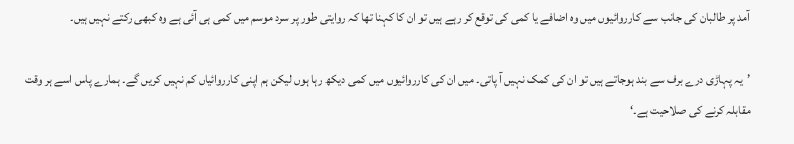آمد پر طالبان کی جانب سے کارروائیوں میں وہ اضافے یا کمی کی توقع کر رہے ہیں تو ان کا کہنا تھا کہ روایتی طور پر سرد موسم میں کمی ہی آئی ہے وہ کبھی رکتے نہیں ہیں۔

’یہ پہاڑی درے برف سے بند ہوجاتے ہیں تو ان کی کمک نہیں آ پاتی۔ میں ان کی کارروائیوں میں کمی دیکھ رہا ہوں لیکن ہم اپنی کارروائیاں کم نہیں کریں گے۔ ہمارے پاس اسے ہر وقت مقابلہ کرنے کی صلاحیت ہے۔‘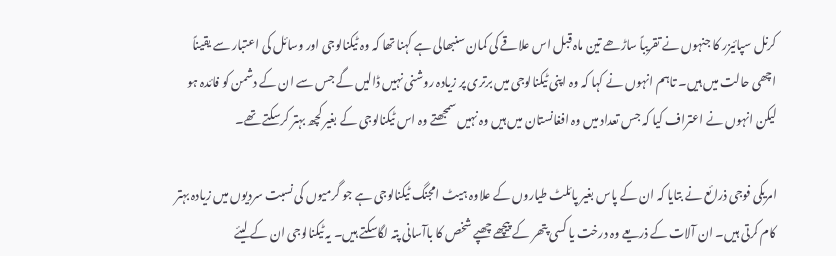کرنل سپائیزر کا جنہوں نے تقریباً ساڑھے تین ماہ قبل اس علاقے کی کمان سنبھالی ہے کہنا تھا کہ وہ ٹیکنالوجی اور وسائل کی اعتبار سے یقیناً اچھی حالت میں ہیں۔ تاہم انہوں نے کہا کہ وہ اپنی ٹیکنالوجی میں برتری پر زیادہ روشنی نہیں ڈالیں گے جس سے ان کے دشمن کو فائدہ ہو لیکن انہوں نے اعتراف کیا کہ جس تعداد میں وہ افغانستان میں ہیں وہ نہیں سمجھتے وہ اس ٹیکنالوجی کے بغیر کچھ بہتر کرسکتے تھے۔

امریکی فوجی ذرائع نے بتایا کہ ان کے پاس بغیر پائلٹ طیاروں کے علاوہ ہیٹ امجنگ ٹیکنالوجی ہے جو گرمیوں کی نسبت سردیوں میں زیادہ بہتر کام کرتی ہیں۔ ان آلات کے ذریعے وہ درخت یا کسی پتھر کے پیچھے چھپے شخص کا باآسانی پتہ لگاسکتے ہیں۔ یہ ٹیکنالوجی ان کے لیئے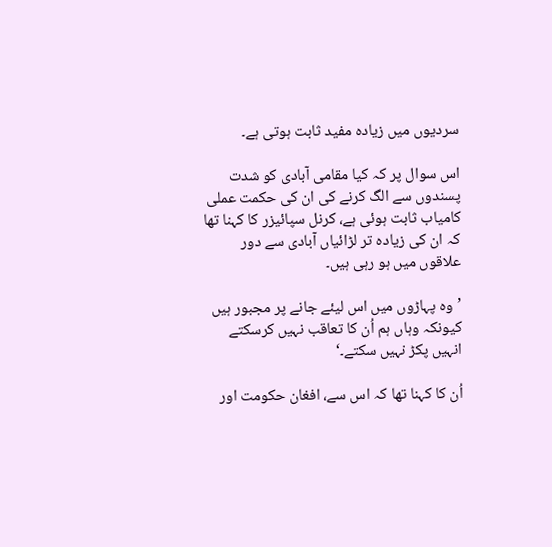سردیوں میں زیادہ مفید ثابت ہوتی ہے۔

اس سوال پر کہ کیا مقامی آبادی کو شدت پسندوں سے الگ کرنے کی ان کی حکمت عملی کامیاب ثابت ہوئی ہے، کرنل سپائیزر کا کہنا تھا کہ ان کی زیادہ تر لڑائیاں آبادی سے دور علاقوں میں ہو رہی ہیں۔

’وہ پہاڑوں میں اس لیئے جانے پر مجبور ہیں کیونکہ وہاں ہم اُن کا تعاقب نہیں کرسکتے انہیں پکڑ نہیں سکتے۔‘

اُن کا کہنا تھا کہ اس سے، افغان حکومت اور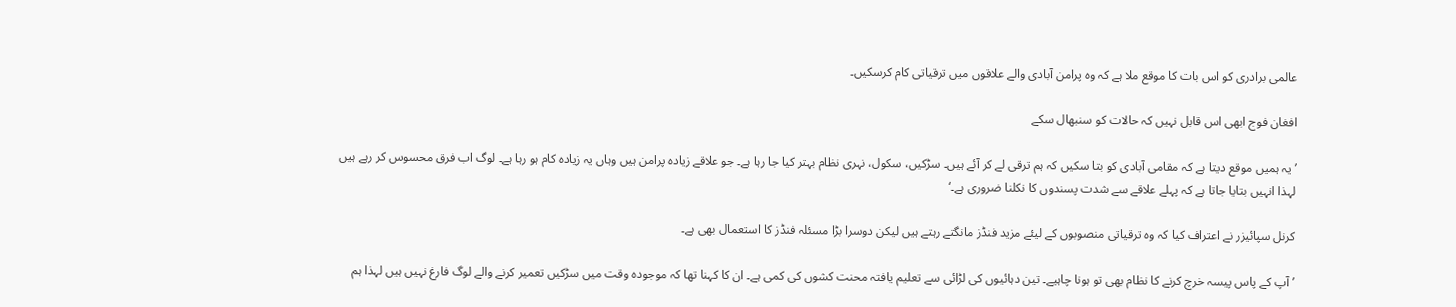عالمی برادری کو اس بات کا موقع ملا ہے کہ وہ پرامن آبادی والے علاقوں میں ترقیاتی کام کرسکیں۔

افغان فوج ابھی اس قابل نہیں کہ حالات کو سنبھال سکے

’یہ ہمیں موقع دیتا ہے کہ مقامی آبادی کو بتا سکیں کہ ہم ترقی لے کر آئے ہیں۔ سڑکیں، سکول، نہری نظام بہتر کیا جا رہا ہے۔ جو علاقے زیادہ پرامن ہیں وہاں یہ زیادہ کام ہو رہا ہے۔ لوگ اب فرق محسوس کر رہے ہیں لہذا انہیں بتایا جاتا ہے کہ پہلے علاقے سے شدت پسندوں کا نکلنا ضروری ہے۔‘

کرنل سپائیزر نے اعتراف کیا کہ وہ ترقیاتی منصوبوں کے لیئے مزید فنڈز مانگتے رہتے ہیں لیکن دوسرا بڑا مسئلہ فنڈز کا استعمال بھی ہے۔

’آپ کے پاس پیسہ خرچ کرنے کا نظام بھی تو ہونا چاہیے۔ تین دہائیوں کی لڑائی سے تعلیم یافتہ محنت کشوں کی کمی ہے۔ ان کا کہنا تھا کہ موجودہ وقت میں سڑکیں تعمیر کرنے والے لوگ فارغ نہیں ہیں لہذا ہم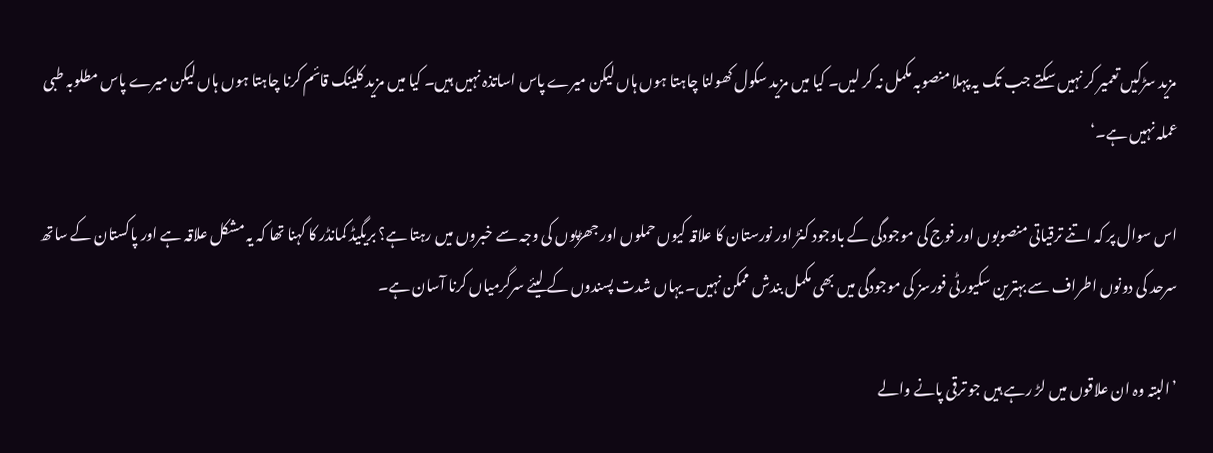مزید سڑکیں تعمیر کر نہیں سکتے جب تک یہ پہلا منصوبہ مکمل نہ کر لیں۔ کیا میں مزید سکول کھولنا چاہتا ہوں ہاں لیکن میرے پاس اساتذہ نہیں ہیں۔ کیا میں مزید کلینک قائم کرنا چاہتا ہوں ہاں لیکن میرے پاس مطلوبہ طبی عملہ نہیں ہے۔‘

اس سوال پر کہ اتنے ترقیاتی منصوبوں اور فوج کی موجودگی کے باوجود کنڑ اور نورستان کا علاقہ کیوں حملوں اور جھڑپوں کی وجہ سے خبروں میں رہتا ہے؟ بریگیڈ کمانڈر کا کہنا تھا کہ یہ مشکل علاقہ ہے اور پاکستان کے ساتھ سرحد کی دونوں اطراف سے بہترین سکیورٹی فورسز کی موجودگی میں بھی مکمل بندش ممکن نہیں۔ یہاں شدت پسندوں کے لیئے سرگرمیاں کرنا آسان ہے۔

’البتہ وہ ان علاقوں میں لڑ رہے ہیں جو ترقی پانے والے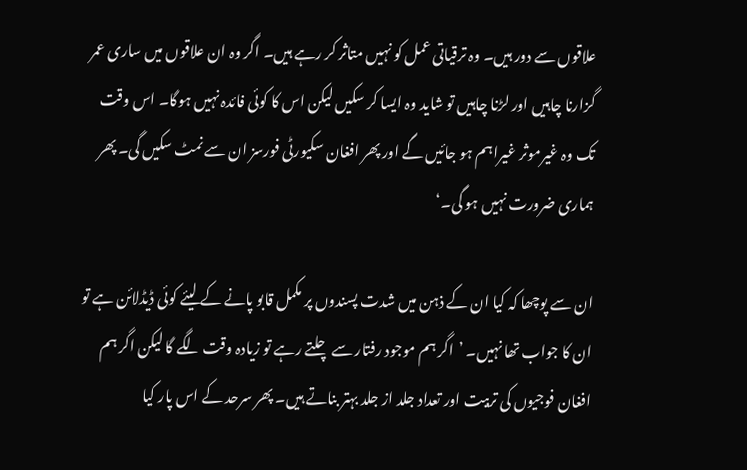علاقوں سے دور ہیں۔ وہ ترقیاتی عمل کو نہیں متاثر کر رہے ہیں۔ اگر وہ ان علاقوں میں ساری عمر گزارنا چاہیں اور لڑنا چاہیں تو شاید وہ ایسا کر سکیں لیکن اس کا کوئی فائدہ نہیں ہوگا۔ اس وقت تک وہ غیرموثر غیراہم ہو جائیں گے اور پھر افغان سکیورٹی فورسز ان سے نمٹ سکیں گی۔ پھر ہماری ضرورت نہیں ہو گی۔‘

ان سے پوچھا کہ کیا ان کے ذہن میں شدت پسندوں پر مکمل قابو پانے کے لیئے کوئی ڈیڈلائن ہے تو ان کا جواب تھا نہیں۔ ’اگر ہم موجود رفتار سے چلتے رہے تو زیادہ وقت لگے گا لیکن اگر ہم افغان فوجیوں کی تربیت اور تعداد جلد از جلد بہتر بناتے ہیں۔ پھر سرحد کے اس پار کیا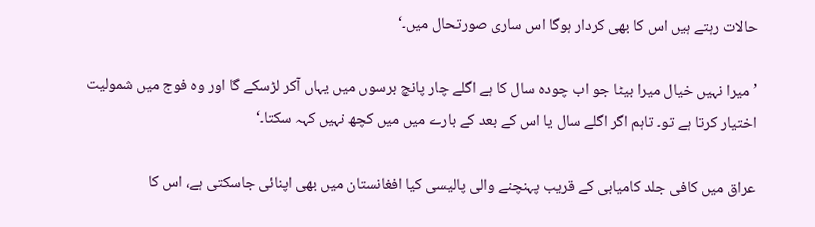حالات رہتے ہیں اس کا بھی کردار ہوگا اس ساری صورتحال میں۔‘

’میرا نہیں خیال میرا بیٹا جو اب چودہ سال کا ہے اگلے چار پانچ برسوں میں یہاں آکر لڑسکے گا اور وہ فوج میں شمولیت اختیار کرتا ہے تو۔ تاہم اگر اگلے سال یا اس کے بعد کے بارے میں میں کچھ نہیں کہہ سکتا۔‘

عراق میں کافی جلد کامیابی کے قریب پہنچنے والی پالیسی کیا افغانستان میں بھی اپنائی جاسکتی ہے، اس کا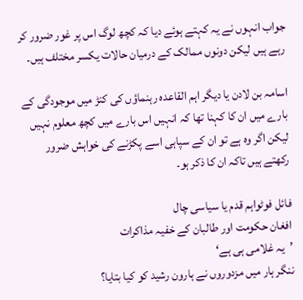جواب انہوں نے یہ کہتے ہوئے دیا کہ کچھ لوگ اس پر غور ضرور کر رہے ہیں لیکن دونوں ممالک کے درمیان حالات یکسر مختلف ہیں۔

اسامہ بن لادن یا دیگر اہم القاعدہ رہنماؤں کی کنڑ میں موجودگی کے بارے میں ان کا کہنا تھا کہ انہیں اس بارے میں کچھ معلوم نہیں لیکن اگر وہ ہے تو ان کے سپاہی اسے پکڑنے کی خواہش ضرور رکھتے ہیں تاکہ ان کا ذکر ہو۔

فائل فوٹواہم قدم یا سیاسی چال
افغان حکومت اور طالبان کے خفیہ مذاکرات
’یہ غلامی ہی ہے‘
ننگر ہار میں مزدوروں نے ہارون رشید کو کیا بتایا؟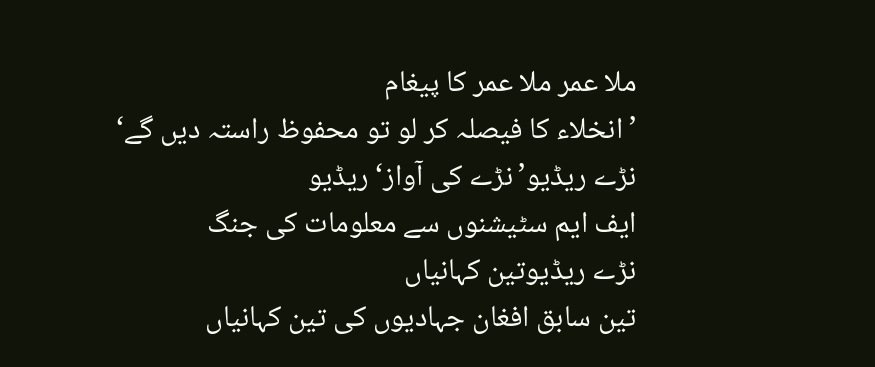ملا عمر ملا عمر کا پیغام
’انخلاء کا فیصلہ کر لو تو محفوظ راستہ دیں گے‘
نڑے ریڈیو’نڑے کی آواز‘ ریڈیو
ایف ایم سٹیشنوں سے معلومات کی جنگ
نڑے ریڈیوتین کہانیاں
تین سابق افغان جہادیوں کی تین کہانیاں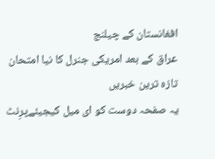افغانستان کے چیلنج
عراق کے بعد امریکی جنرل کا نیا امتحان
تازہ ترین خبریں
یہ صفحہ دوست کو ای میل کیجیئےپرِنٹ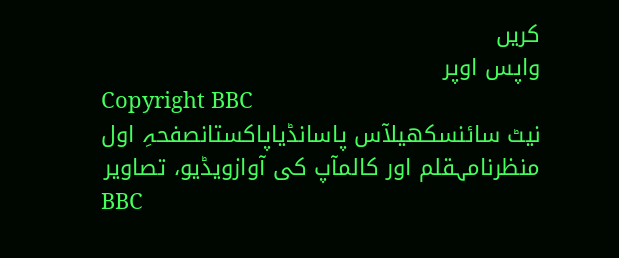کریں
واپس اوپر
Copyright BBC
نیٹ سائنسکھیلآس پاسانڈیاپاکستانصفحہِ اول
منظرنامہقلم اور کالمآپ کی آوازویڈیو، تصاویر
BBC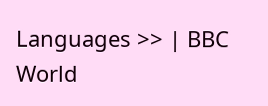Languages >> | BBC World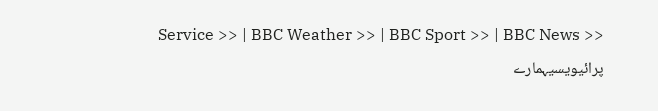Service >> | BBC Weather >> | BBC Sport >> | BBC News >>
پرائیویسیہمارے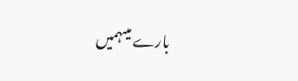بارے میںہمیں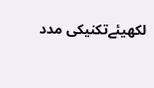لکھیئےتکنیکی مدد